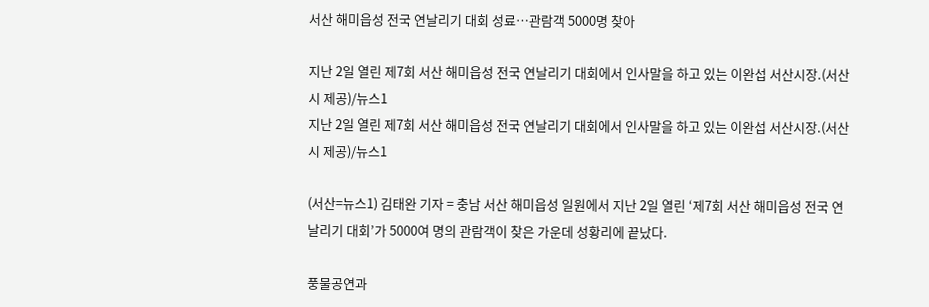서산 해미읍성 전국 연날리기 대회 성료…관람객 5000명 찾아

지난 2일 열린 제7회 서산 해미읍성 전국 연날리기 대회에서 인사말을 하고 있는 이완섭 서산시장.(서산시 제공)/뉴스1
지난 2일 열린 제7회 서산 해미읍성 전국 연날리기 대회에서 인사말을 하고 있는 이완섭 서산시장.(서산시 제공)/뉴스1

(서산=뉴스1) 김태완 기자 = 충남 서산 해미읍성 일원에서 지난 2일 열린 ‘제7회 서산 해미읍성 전국 연날리기 대회’가 5000여 명의 관람객이 찾은 가운데 성황리에 끝났다.

풍물공연과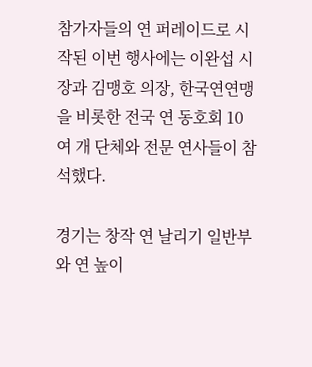참가자들의 연 퍼레이드로 시작된 이번 행사에는 이완섭 시장과 김맹호 의장, 한국연연맹을 비롯한 전국 연 동호회 10여 개 단체와 전문 연사들이 참석했다.

경기는 창작 연 날리기 일반부와 연 높이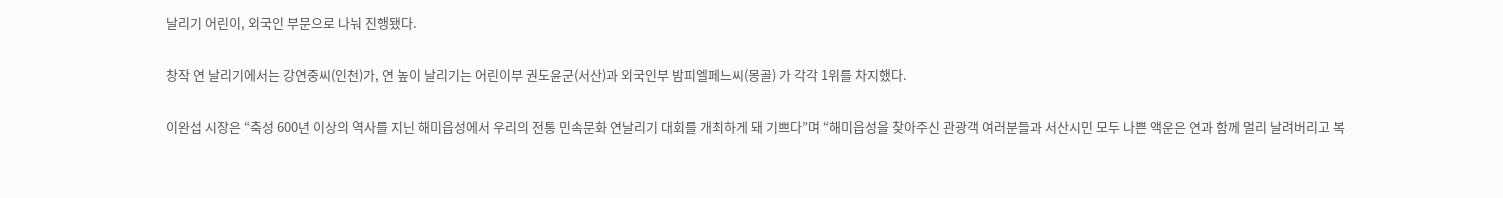날리기 어린이, 외국인 부문으로 나눠 진행됐다.

창작 연 날리기에서는 강연중씨(인천)가, 연 높이 날리기는 어린이부 권도윤군(서산)과 외국인부 밤피엘페느씨(몽골) 가 각각 1위를 차지했다.

이완섭 시장은 “축성 600년 이상의 역사를 지닌 해미읍성에서 우리의 전통 민속문화 연날리기 대회를 개최하게 돼 기쁘다”며 “해미읍성을 찾아주신 관광객 여러분들과 서산시민 모두 나쁜 액운은 연과 함께 멀리 날려버리고 복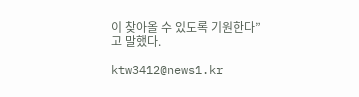이 찾아올 수 있도록 기원한다”고 말했다.

ktw3412@news1.kr